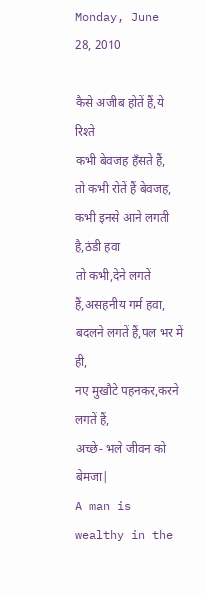Monday, June 28, 2010

कैसे अजीब होतें हैं,ये रिश्ते
कभी बेवजह हँसते हैं,
तो कभी रोतें हैं बेवजह,
कभी इनसे आने लगती है,ठंडी हवा
तो कभी,देने लगतें हैं,असहनीय गर्म हवा,
बदलने लगतें हैं,पल भर में ही,
नए मुखौटे पहनकर,करने लगतें हैं,
अच्छे- भले जीवन को बेमजा|
A man is wealthy in the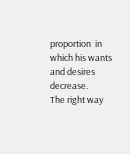proportion  in which his wants and desires decrease.
The right way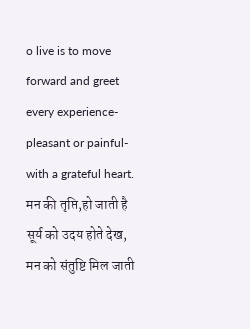o live is to move forward and greet every experience-pleasant or painful-with a grateful heart.
मन की तृप्ति,हो जाती है
सूर्य को उदय होते देख,
मन को संतुष्टि मिल जाती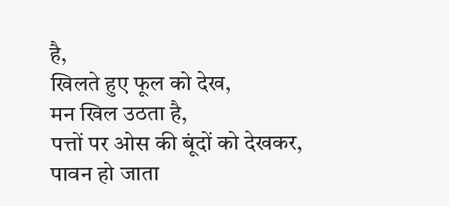है,
खिलते हुए फूल को देख,
मन खिल उठता है,
पत्तों पर ओस की बूंदों को देखकर,
पावन हो जाता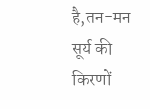है,तन-मन
सूर्य की किरणों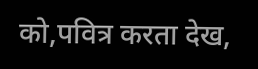को,पवित्र करता देख,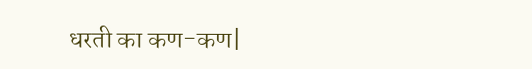धरती का कण-कण|